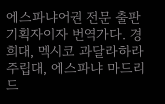에스파냐어권 전문 출판기획자이자 번역가다. 경희대, 멕시코 과달라하라 주립대, 에스파냐 마드리드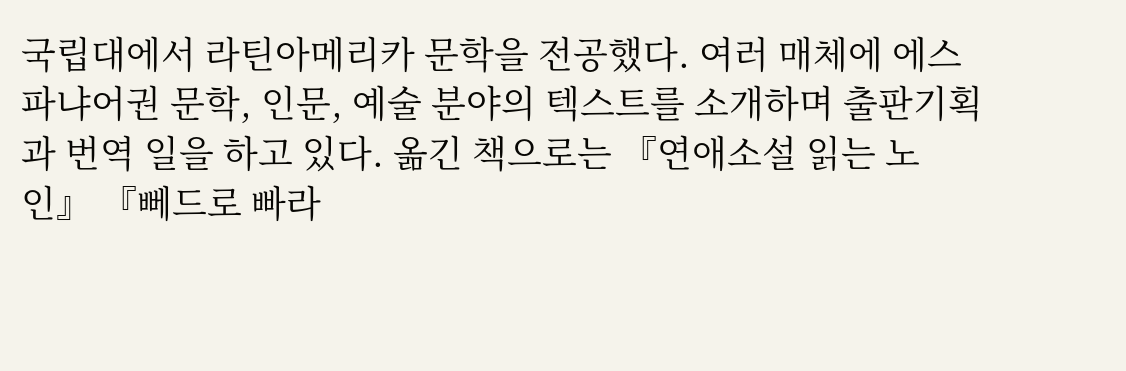국립대에서 라틴아메리카 문학을 전공했다. 여러 매체에 에스파냐어권 문학, 인문, 예술 분야의 텍스트를 소개하며 출판기획과 번역 일을 하고 있다. 옮긴 책으로는 『연애소설 읽는 노인』 『뻬드로 빠라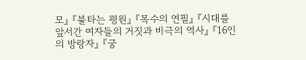모』 『불타는 평원』 『목수의 연필』 『시대를 앞서간 여자들의 거짓과 비극의 역사』 『16인의 방랑자』 『궁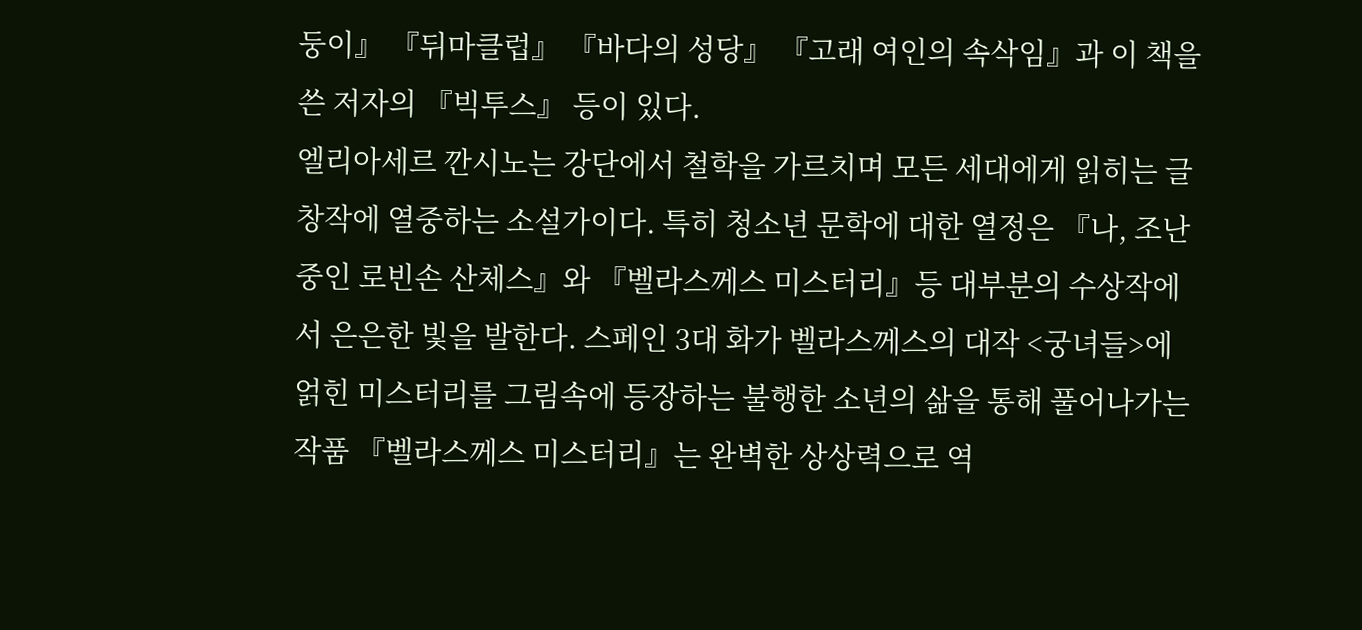둥이』 『뒤마클럽』 『바다의 성당』 『고래 여인의 속삭임』과 이 책을 쓴 저자의 『빅투스』 등이 있다.
엘리아세르 깐시노는 강단에서 철학을 가르치며 모든 세대에게 읽히는 글 창작에 열중하는 소설가이다. 특히 청소년 문학에 대한 열정은 『나, 조난 중인 로빈손 산체스』와 『벨라스께스 미스터리』등 대부분의 수상작에서 은은한 빛을 발한다. 스페인 3대 화가 벨라스께스의 대작 <궁녀들>에 얽힌 미스터리를 그림속에 등장하는 불행한 소년의 삶을 통해 풀어나가는 작품 『벨라스께스 미스터리』는 완벽한 상상력으로 역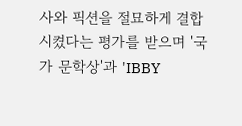사와 픽션을 절묘하게 결합시켰다는 평가를 받으며 '국가 문학상'과 'IBBY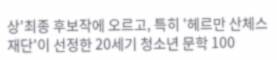상'최종 후보작에 오르고, 특히 '헤르만 산체스 재단'이 선정한 20세기 청소년 문학 100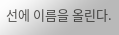선에 이름을 올린다.